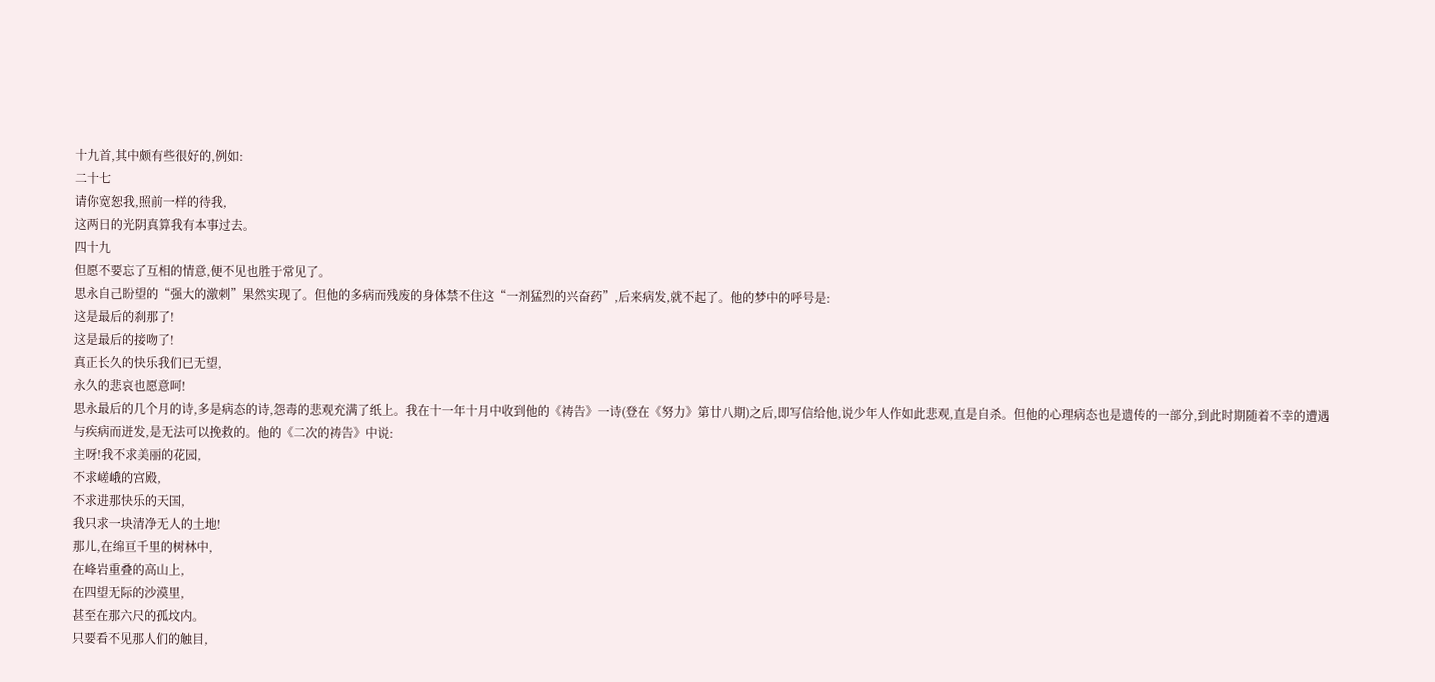十九首,其中颇有些很好的,例如:
二十七
请你宽恕我,照前一样的待我,
这两日的光阴真算我有本事过去。
四十九
但愿不要忘了互相的情意,便不见也胜于常见了。
思永自己盼望的“强大的激刺”果然实现了。但他的多病而残废的身体禁不住这“一剂猛烈的兴奋药”,后来病发,就不起了。他的梦中的呼号是:
这是最后的刹那了!
这是最后的接吻了!
真正长久的快乐我们已无望,
永久的悲哀也愿意呵!
思永最后的几个月的诗,多是病态的诗,怨毒的悲观充满了纸上。我在十一年十月中收到他的《祷告》一诗(登在《努力》第廿八期)之后,即写信给他,说少年人作如此悲观,直是自杀。但他的心理病态也是遗传的一部分,到此时期随着不幸的遭遇与疾病而迸发,是无法可以挽救的。他的《二次的祷告》中说:
主呀!我不求美丽的花园,
不求嵯峨的宫殿,
不求进那快乐的天国,
我只求一块清净无人的土地!
那儿,在绵亘千里的树林中,
在峰岩重叠的高山上,
在四望无际的沙漠里,
甚至在那六尺的孤坟内。
只要看不见那人们的触目,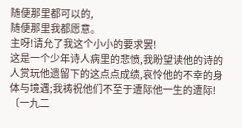随便那里都可以的,
随便那里我都愿意。
主呀!请允了我这个小小的要求罢!
这是一个少年诗人病里的悲愤,我盼望读他的诗的人赏玩他遗留下的这点点成绩,哀怜他的不幸的身体与境遇;我祷祝他们不至于遭际他一生的遭际!
〔一九二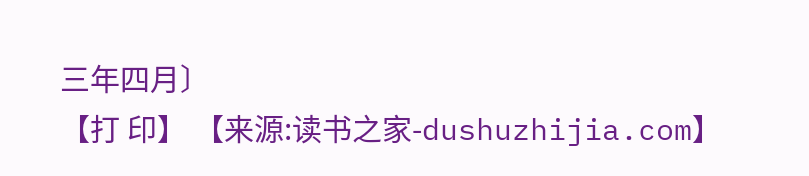三年四月〕
【打 印】 【来源:读书之家-dushuzhijia.com】